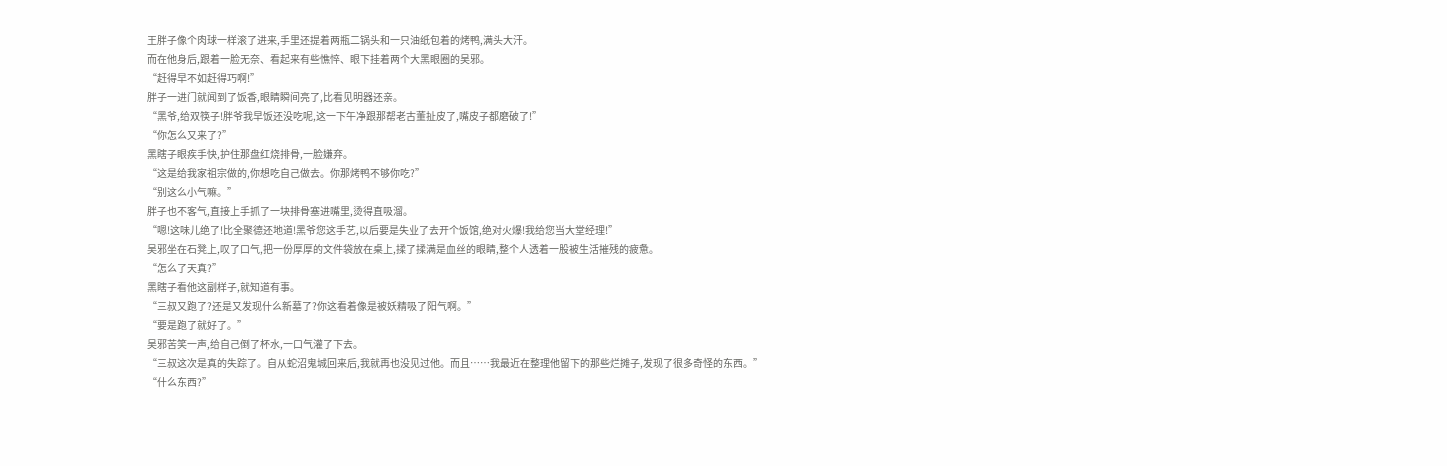王胖子像个肉球一样滚了进来,手里还提着两瓶二锅头和一只油纸包着的烤鸭,满头大汗。
而在他身后,跟着一脸无奈、看起来有些憔悴、眼下挂着两个大黑眼圈的吴邪。
“赶得早不如赶得巧啊!”
胖子一进门就闻到了饭香,眼睛瞬间亮了,比看见明器还亲。
“黑爷,给双筷子!胖爷我早饭还没吃呢,这一下午净跟那帮老古董扯皮了,嘴皮子都磨破了!”
“你怎么又来了?”
黑瞎子眼疾手快,护住那盘红烧排骨,一脸嫌弃。
“这是给我家祖宗做的,你想吃自己做去。你那烤鸭不够你吃?”
“别这么小气嘛。”
胖子也不客气,直接上手抓了一块排骨塞进嘴里,烫得直吸溜。
“嗯!这味儿绝了!比全聚德还地道!黑爷您这手艺,以后要是失业了去开个饭馆,绝对火爆!我给您当大堂经理!”
吴邪坐在石凳上,叹了口气,把一份厚厚的文件袋放在桌上,揉了揉满是血丝的眼睛,整个人透着一股被生活摧残的疲惫。
“怎么了天真?”
黑瞎子看他这副样子,就知道有事。
“三叔又跑了?还是又发现什么新墓了?你这看着像是被妖精吸了阳气啊。”
“要是跑了就好了。”
吴邪苦笑一声,给自己倒了杯水,一口气灌了下去。
“三叔这次是真的失踪了。自从蛇沼鬼城回来后,我就再也没见过他。而且……我最近在整理他留下的那些烂摊子,发现了很多奇怪的东西。”
“什么东西?”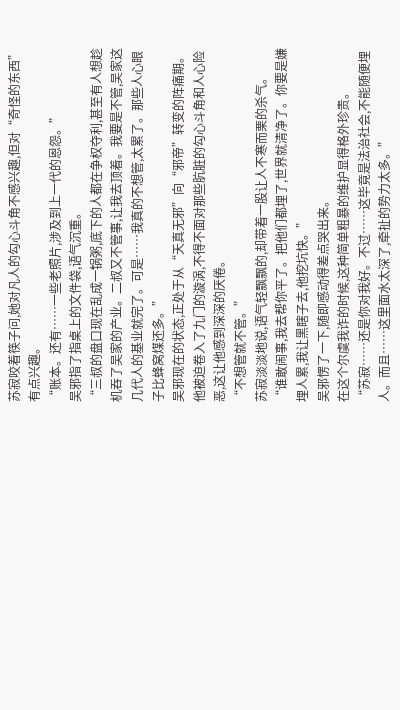苏寂咬着筷子问,她对凡人的勾心斗角不感兴趣,但对“奇怪的东西”有点兴趣。
“账本。还有……一些老照片,涉及到上一代的恩怨。”
吴邪指了指桌上的文件袋,语气沉重。
“三叔的盘口现在乱成一锅粥,底下的人都在争权夺利,甚至有人想趁机吞了吴家的产业。二叔又不管事,让我去顶着。我要是不管,吴家这几代人的基业就完了。可是……我真的不想管,太累了。那些人心眼子比蜂窝煤还多。”
吴邪现在的状态,正处于从“天真无邪”向“邪帝”转变的阵痛期。
他被迫卷入了九门的漩涡,不得不面对那些肮脏的勾心斗角和人心险恶,这让他感到深深的厌倦。
“不想管就不管。”
苏寂淡淡地说,语气轻飘飘的,却带着一股让人不寒而栗的杀气。
“谁敢闹事,我去帮你平了。把他们都埋了,世界就清净了。你要是嫌埋人累,我让黑瞎子去,他挖坑快。”
吴邪愣了一下,随即感动得差点哭出来。
在这个尔虞我诈的时候,这种简单粗暴的维护显得格外珍贵。
“苏寂……还是你对我好。不过……这毕竟是法治社会,不能随便埋人。而且……这里面水太深了,牵扯的势力太多。”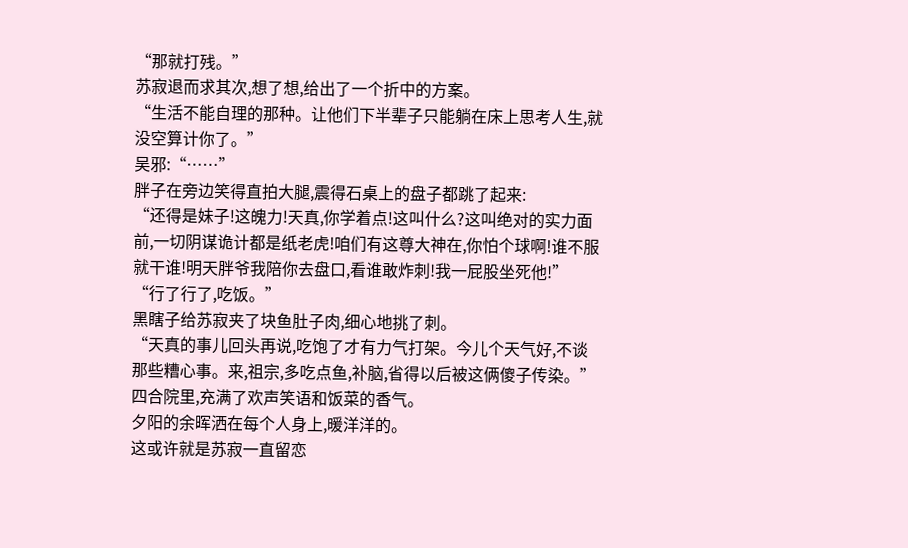“那就打残。”
苏寂退而求其次,想了想,给出了一个折中的方案。
“生活不能自理的那种。让他们下半辈子只能躺在床上思考人生,就没空算计你了。”
吴邪:“……”
胖子在旁边笑得直拍大腿,震得石桌上的盘子都跳了起来:
“还得是妹子!这魄力!天真,你学着点!这叫什么?这叫绝对的实力面前,一切阴谋诡计都是纸老虎!咱们有这尊大神在,你怕个球啊!谁不服就干谁!明天胖爷我陪你去盘口,看谁敢炸刺!我一屁股坐死他!”
“行了行了,吃饭。”
黑瞎子给苏寂夹了块鱼肚子肉,细心地挑了刺。
“天真的事儿回头再说,吃饱了才有力气打架。今儿个天气好,不谈那些糟心事。来,祖宗,多吃点鱼,补脑,省得以后被这俩傻子传染。”
四合院里,充满了欢声笑语和饭菜的香气。
夕阳的余晖洒在每个人身上,暖洋洋的。
这或许就是苏寂一直留恋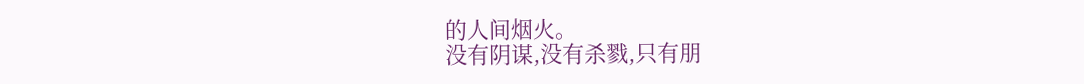的人间烟火。
没有阴谋,没有杀戮,只有朋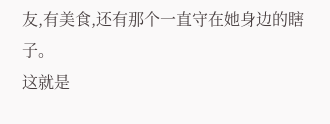友,有美食,还有那个一直守在她身边的瞎子。
这就是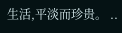生活,平淡而珍贵。 ..